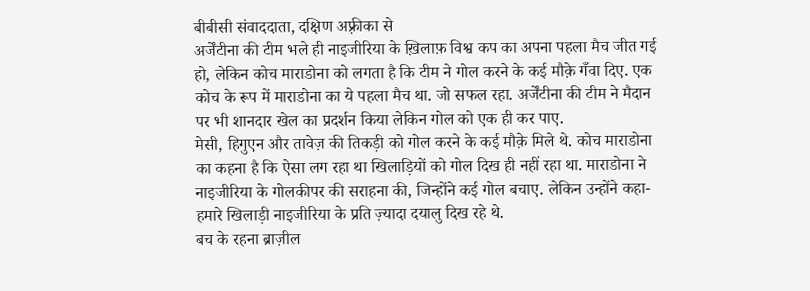बीबीसी संवाददाता, दक्षिण अफ़्रीका से
अर्जेंटीना की टीम भले ही नाइजीरिया के ख़िलाफ़ विश्व कप का अपना पहला मैच जीत गई हो, लेकिन कोच माराडोना को लगता है कि टीम ने गोल करने के कई मौक़े गँवा दिए. एक कोच के रूप में माराडोना का ये पहला मैच था. जो सफल रहा. अर्जेंटीना की टीम ने मैदान पर भी शानदार खेल का प्रदर्शन किया लेकिन गोल को एक ही कर पाए.
मेसी, हिगुएन और तावेज़ की तिकड़ी को गोल करने के कई मौक़े मिले थे. कोच माराडोना का कहना है कि ऐसा लग रहा था खिलाड़ियों को गोल दिख ही नहीं रहा था. माराडोना ने नाइजीरिया के गोलकीपर की सराहना की, जिन्होंने कई गोल बचाए. लेकिन उन्होंने कहा- हमारे खिलाड़ी नाइजीरिया के प्रति ज़्यादा दयालु दिख रहे थे.
बच के रहना ब्राज़ील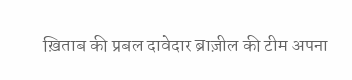ख़िताब की प्रबल दावेदार ब्राज़ील की टीम अपना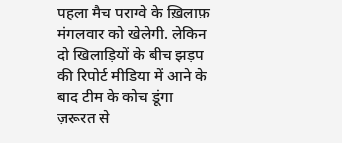पहला मैच पराग्वे के ख़िलाफ़ मंगलवार को खेलेगी. लेकिन दो खिलाड़ियों के बीच झड़प की रिपोर्ट मीडिया में आने के बाद टीम के कोच डूंगा ज़रूरत से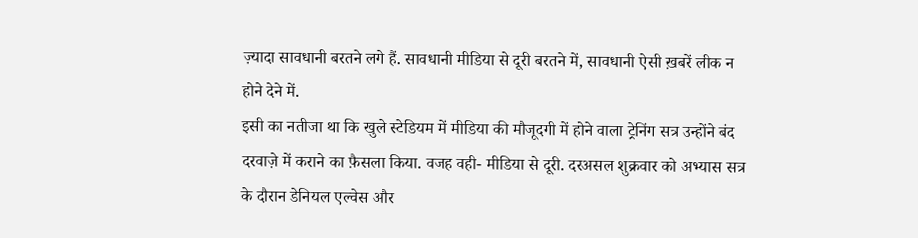ज़्यादा सावधानी बरतने लगे हैं. सावधानी मीडिया से दूरी बरतने में, सावधानी ऐसी ख़बरें लीक न होने देने में.
इसी का नतीजा था कि खुले स्टेडियम में मीडिया की मौजूदगी में होने वाला ट्रेनिंग सत्र उन्होंने बंद दरवाज़े में कराने का फ़ैसला किया. वजह वही- मीडिया से दूरी. दरअसल शुक्रवार को अभ्यास सत्र के दौरान डेनियल एल्वेस और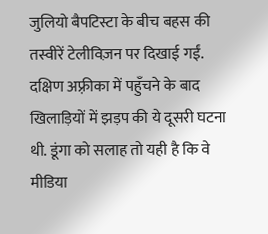जुलियो बैपटिस्टा के बीच बहस की तस्वीरें टेलीविज़न पर दिखाई गईं.
दक्षिण अफ़्रीका में पहुँचने के बाद खिलाड़ियों में झड़प की ये दूसरी घटना थी. डूंगा को सलाह तो यही है कि वे मीडिया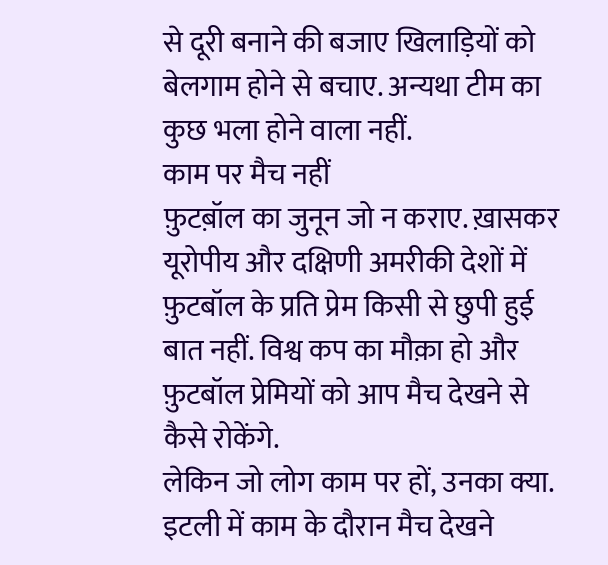से दूरी बनाने की बजाए खिलाड़ियों को बेलगाम होने से बचाए. अन्यथा टीम का कुछ भला होने वाला नहीं.
काम पर मैच नहीं
फ़ुटब़ॉल का जुनून जो न कराए. ख़ासकर यूरोपीय और दक्षिणी अमरीकी देशों में फ़ुटबॉल के प्रति प्रेम किसी से छुपी हुई बात नहीं. विश्व कप का मौक़ा हो और फ़ुटबॉल प्रेमियों को आप मैच देखने से कैसे रोकेंगे.
लेकिन जो लोग काम पर हों, उनका क्या. इटली में काम के दौरान मैच देखने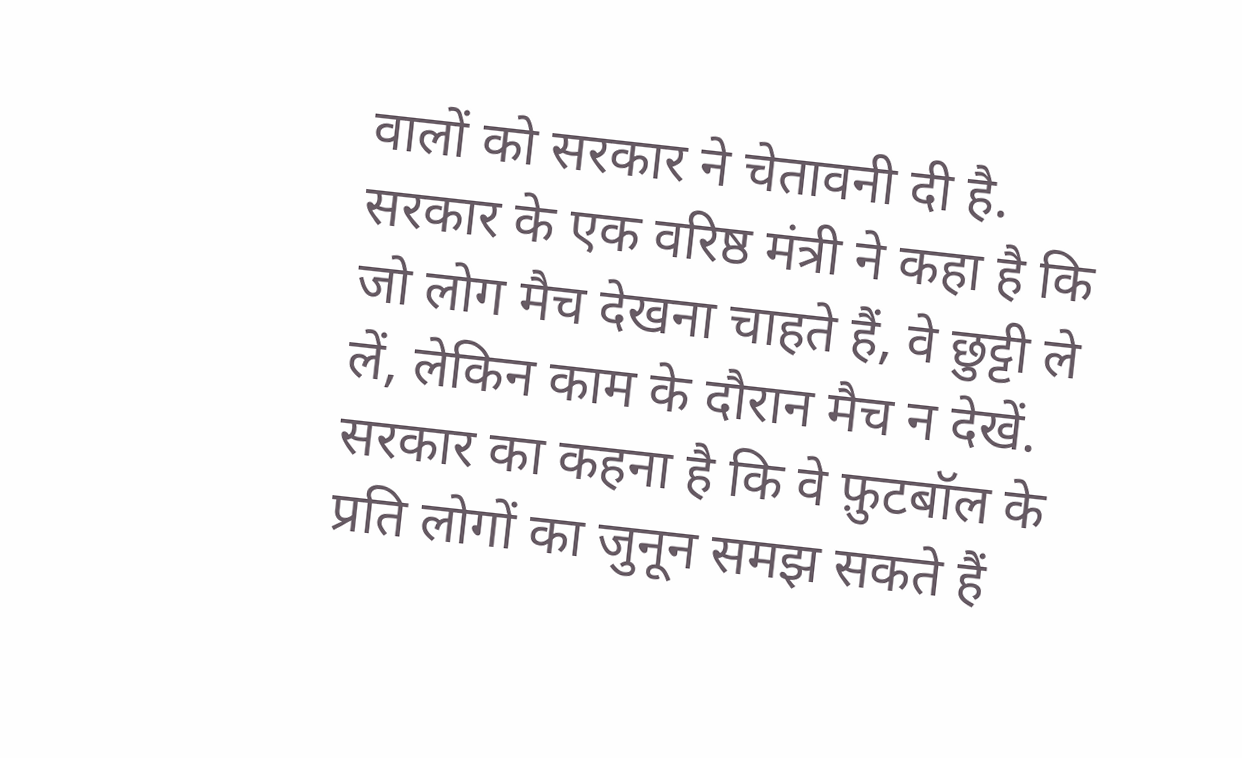वालों को सरकार ने चेतावनी दी है. सरकार के एक वरिष्ठ मंत्री ने कहा है कि जो लोग मैच देखना चाहते हैं, वे छुट्टी ले लें, लेकिन काम के दौरान मैच न देखें.
सरकार का कहना है कि वे फ़ुटबॉल के प्रति लोगों का जुनून समझ सकते हैं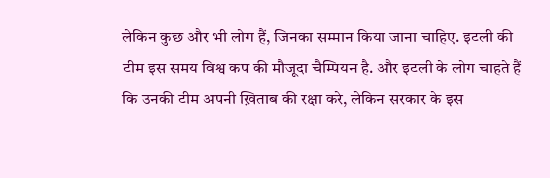लेकिन कुछ और भी लोग हैं, जिनका सम्मान किया जाना चाहिए. इटली की टीम इस समय विश्व कप की मौजूदा चैम्पियन है. और इटली के लोग चाहते हैं कि उनकी टीम अपनी ख़िताब की रक्षा करे, लेकिन सरकार के इस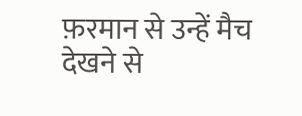फ़रमान से उन्हें मैच देखने से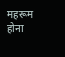महरूम होना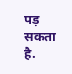पड़ सकता है.